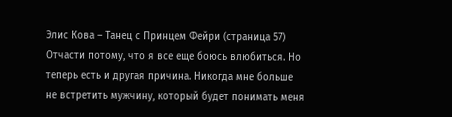Элис Кова – Танец с Принцем Фейри (страница 57)
Отчасти потому, что я все еще боюсь влюбиться. Но теперь есть и другая причина. Никогда мне больше не встретить мужчину, который будет понимать меня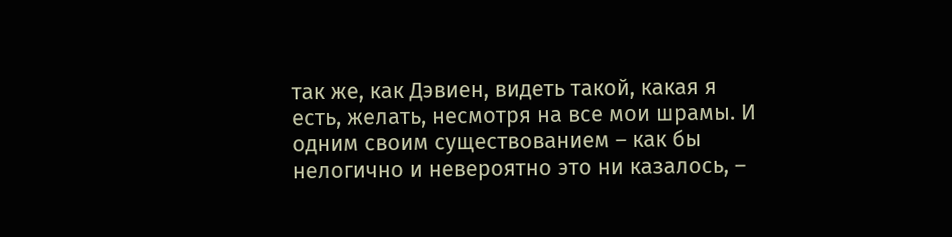так же, как Дэвиен, видеть такой, какая я есть, желать, несмотря на все мои шрамы. И одним своим существованием – как бы нелогично и невероятно это ни казалось, –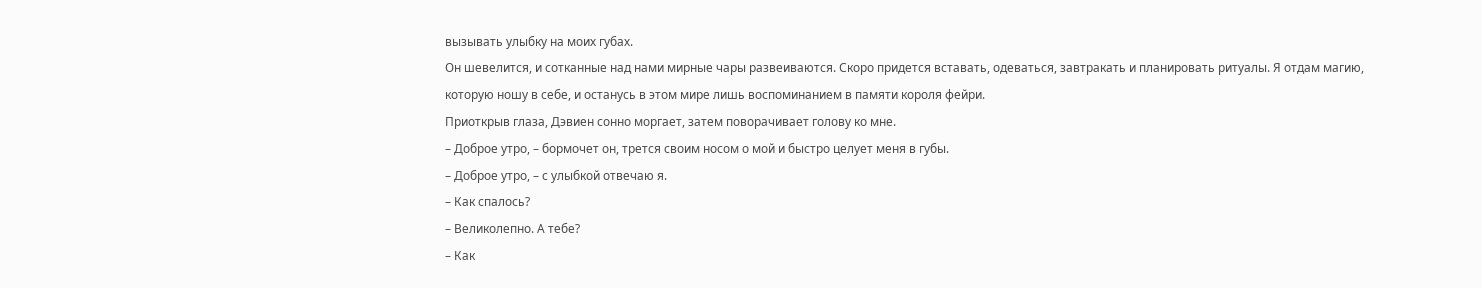вызывать улыбку на моих губах.
Он шевелится, и сотканные над нами мирные чары развеиваются. Скоро придется вставать, одеваться, завтракать и планировать ритуалы. Я отдам магию, которую ношу в себе, и останусь в этом мире лишь воспоминанием в памяти короля фейри.
Приоткрыв глаза, Дэвиен сонно моргает, затем поворачивает голову ко мне.
– Доброе утро, – бормочет он, трется своим носом о мой и быстро целует меня в губы.
– Доброе утро, – с улыбкой отвечаю я.
– Как спалось?
– Великолепно. А тебе?
– Как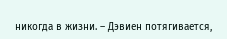никогда в жизни. – Дэвиен потягивается,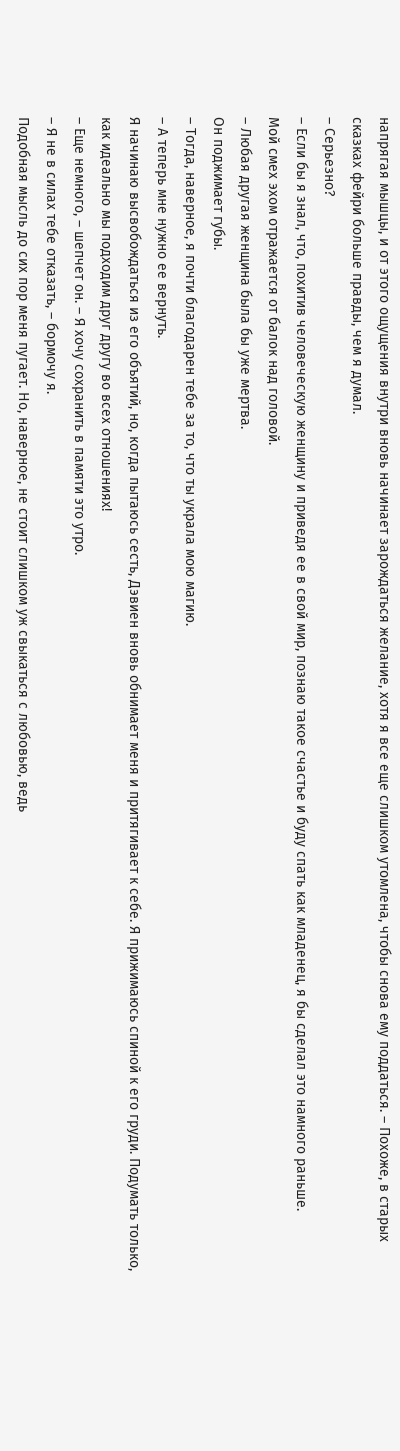напрягая мышцы, и от этого ощущения внутри вновь начинает зарождаться желание, хотя я все еще слишком утомлена, чтобы снова ему поддаться. – Похоже, в старых сказках фейри больше правды, чем я думал.
– Серьезно?
– Если бы я знал, что, похитив человеческую женщину и приведя ее в свой мир, познаю такое счастье и буду спать как младенец, я бы сделал это намного раньше.
Мой смех эхом отражается от балок над головой.
– Любая другая женщина была бы уже мертва.
Он поджимает губы.
– Тогда, наверное, я почти благодарен тебе за то, что ты украла мою магию.
– А теперь мне нужно ее вернуть.
Я начинаю высвобождаться из его объятий, но, когда пытаюсь сесть, Дэвиен вновь обнимает меня и притягивает к себе. Я прижимаюсь спиной к его груди. Подумать только, как идеально мы подходим друг другу во всех отношениях!
– Еще немного, – шепчет он. – Я хочу сохранить в памяти это утро.
– Я не в силах тебе отказать, – бормочу я.
Подобная мысль до сих пор меня пугает. Но, наверное, не стоит слишком уж свыкаться с любовью, ведь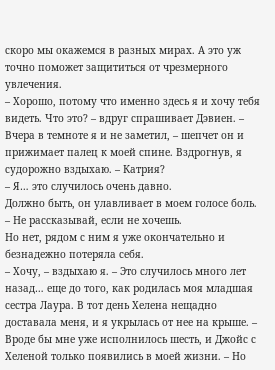скоро мы окажемся в разных мирах. А это уж точно поможет защититься от чрезмерного увлечения.
– Хорошо, потому что именно здесь я и хочу тебя видеть. Что это? – вдруг спрашивает Дэвиен. – Вчера в темноте я и не заметил, – шепчет он и прижимает палец к моей спине. Вздрогнув, я судорожно вздыхаю. – Катрия?
– Я… это случилось очень давно.
Должно быть, он улавливает в моем голосе боль.
– Не рассказывай, если не хочешь.
Но нет, рядом с ним я уже окончательно и безнадежно потеряла себя.
– Хочу, – вздыхаю я. – Это случилось много лет назад… еще до того, как родилась моя младшая сестра Лаура. В тот день Хелена нещадно доставала меня, и я укрылась от нее на крыше. – Вроде бы мне уже исполнилось шесть, и Джойс с Хеленой только появились в моей жизни. – Но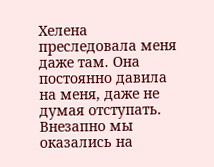Хелена преследовала меня даже там. Она постоянно давила на меня, даже не думая отступать. Внезапно мы оказались на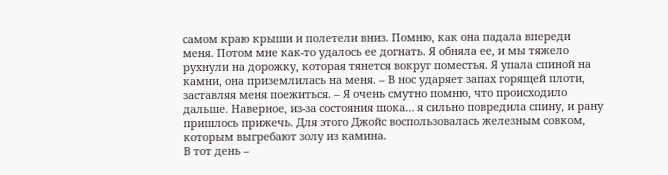самом краю крыши и полетели вниз. Помню, как она падала впереди меня. Потом мне как-то удалось ее догнать. Я обняла ее, и мы тяжело рухнули на дорожку, которая тянется вокруг поместья. Я упала спиной на камни, она приземлилась на меня. – В нос ударяет запах горящей плоти, заставляя меня поежиться. – Я очень смутно помню, что происходило дальше. Наверное, из-за состояния шока… я сильно повредила спину, и рану пришлось прижечь. Для этого Джойс воспользовалась железным совком, которым выгребают золу из камина.
В тот день –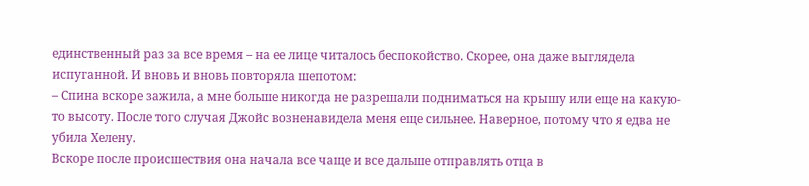единственный раз за все время – на ее лице читалось беспокойство. Скорее, она даже выглядела испуганной. И вновь и вновь повторяла шепотом:
– Спина вскоре зажила, а мне больше никогда не разрешали подниматься на крышу или еще на какую-то высоту. После того случая Джойс возненавидела меня еще сильнее. Наверное, потому что я едва не убила Хелену.
Вскоре после происшествия она начала все чаще и все дальше отправлять отца в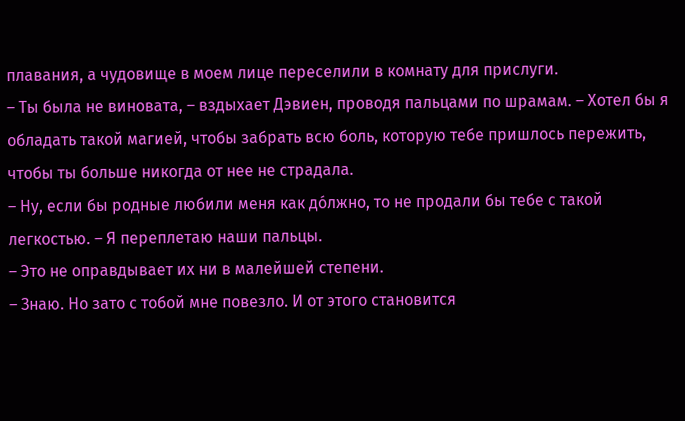плавания, а чудовище в моем лице переселили в комнату для прислуги.
– Ты была не виновата, – вздыхает Дэвиен, проводя пальцами по шрамам. – Хотел бы я обладать такой магией, чтобы забрать всю боль, которую тебе пришлось пережить, чтобы ты больше никогда от нее не страдала.
– Ну, если бы родные любили меня как дóлжно, то не продали бы тебе с такой легкостью. – Я переплетаю наши пальцы.
– Это не оправдывает их ни в малейшей степени.
– Знаю. Но зато с тобой мне повезло. И от этого становится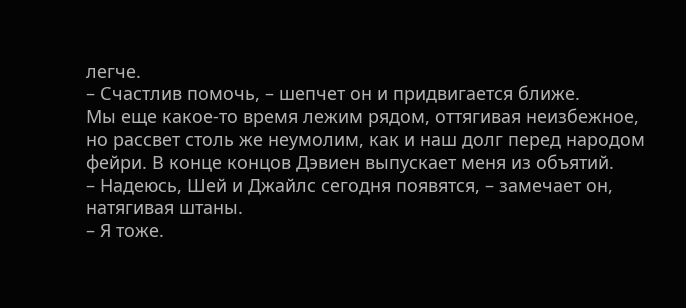легче.
– Счастлив помочь, – шепчет он и придвигается ближе.
Мы еще какое-то время лежим рядом, оттягивая неизбежное, но рассвет столь же неумолим, как и наш долг перед народом фейри. В конце концов Дэвиен выпускает меня из объятий.
– Надеюсь, Шей и Джайлс сегодня появятся, – замечает он, натягивая штаны.
– Я тоже.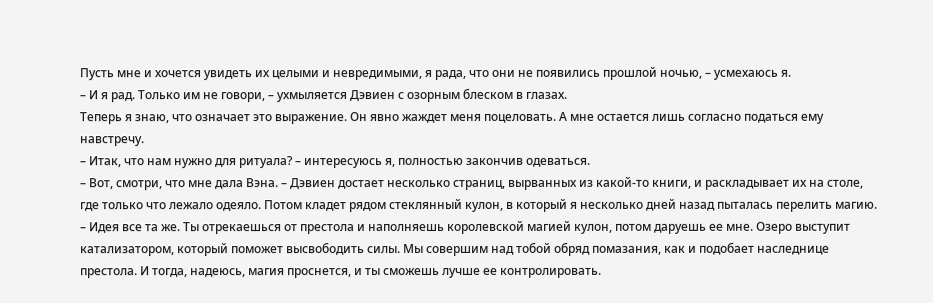Пусть мне и хочется увидеть их целыми и невредимыми, я рада, что они не появились прошлой ночью, – усмехаюсь я.
– И я рад. Только им не говори, – ухмыляется Дэвиен с озорным блеском в глазах.
Теперь я знаю, что означает это выражение. Он явно жаждет меня поцеловать. А мне остается лишь согласно податься ему навстречу.
– Итак, что нам нужно для ритуала? – интересуюсь я, полностью закончив одеваться.
– Вот, смотри, что мне дала Вэна. – Дэвиен достает несколько страниц, вырванных из какой-то книги, и раскладывает их на столе, где только что лежало одеяло. Потом кладет рядом стеклянный кулон, в который я несколько дней назад пыталась перелить магию. – Идея все та же. Ты отрекаешься от престола и наполняешь королевской магией кулон, потом даруешь ее мне. Озеро выступит катализатором, который поможет высвободить силы. Мы совершим над тобой обряд помазания, как и подобает наследнице престола. И тогда, надеюсь, магия проснется, и ты сможешь лучше ее контролировать.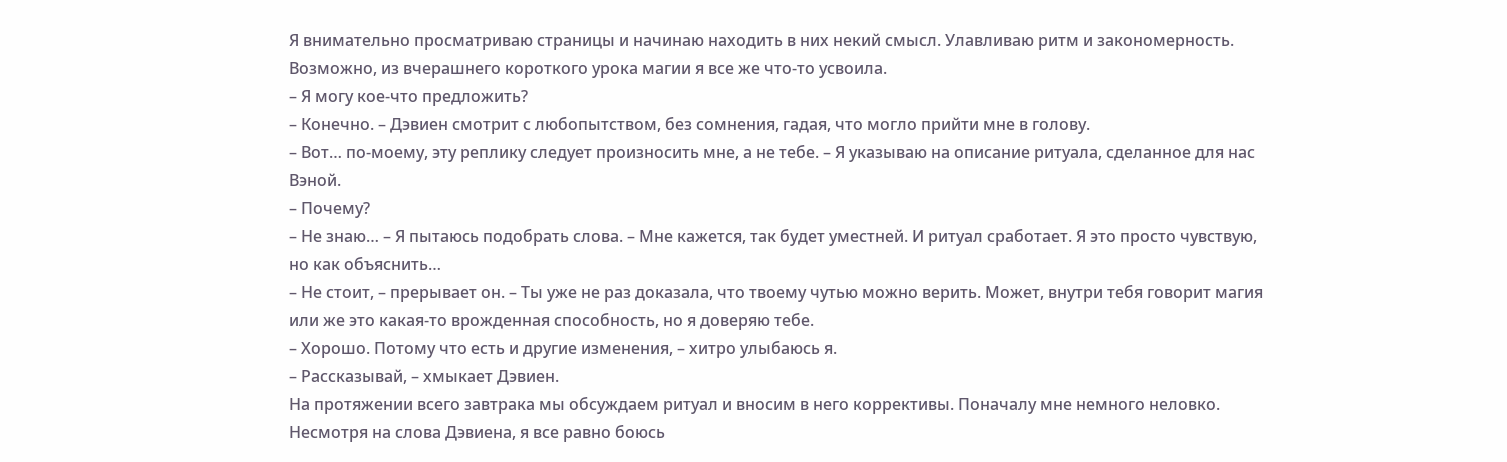Я внимательно просматриваю страницы и начинаю находить в них некий смысл. Улавливаю ритм и закономерность. Возможно, из вчерашнего короткого урока магии я все же что-то усвоила.
– Я могу кое-что предложить?
– Конечно. – Дэвиен смотрит с любопытством, без сомнения, гадая, что могло прийти мне в голову.
– Вот… по-моему, эту реплику следует произносить мне, а не тебе. – Я указываю на описание ритуала, сделанное для нас Вэной.
– Почему?
– Не знаю… – Я пытаюсь подобрать слова. – Мне кажется, так будет уместней. И ритуал сработает. Я это просто чувствую, но как объяснить…
– Не стоит, – прерывает он. – Ты уже не раз доказала, что твоему чутью можно верить. Может, внутри тебя говорит магия или же это какая-то врожденная способность, но я доверяю тебе.
– Хорошо. Потому что есть и другие изменения, – хитро улыбаюсь я.
– Рассказывай, – хмыкает Дэвиен.
На протяжении всего завтрака мы обсуждаем ритуал и вносим в него коррективы. Поначалу мне немного неловко. Несмотря на слова Дэвиена, я все равно боюсь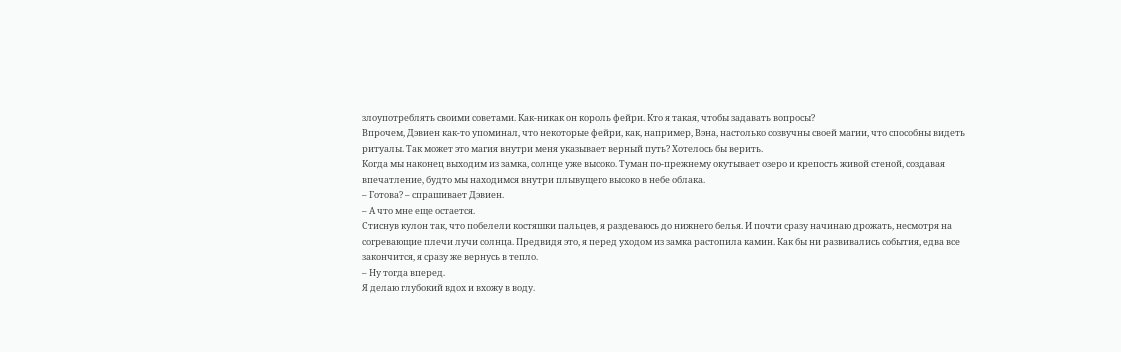злоупотреблять своими советами. Как-никак он король фейри. Кто я такая, чтобы задавать вопросы?
Впрочем, Дэвиен как-то упоминал, что некоторые фейри, как, например, Вэна, настолько созвучны своей магии, что способны видеть ритуалы. Так может это магия внутри меня указывает верный путь? Хотелось бы верить.
Когда мы наконец выходим из замка, солнце уже высоко. Туман по-прежнему окутывает озеро и крепость живой стеной, создавая впечатление, будто мы находимся внутри плывущего высоко в небе облака.
– Готова? – спрашивает Дэвиен.
– А что мне еще остается.
Стиснув кулон так, что побелели костяшки пальцев, я раздеваюсь до нижнего белья. И почти сразу начинаю дрожать, несмотря на согревающие плечи лучи солнца. Предвидя это, я перед уходом из замка растопила камин. Как бы ни развивались события, едва все закончится, я сразу же вернусь в тепло.
– Ну тогда вперед.
Я делаю глубокий вдох и вхожу в воду.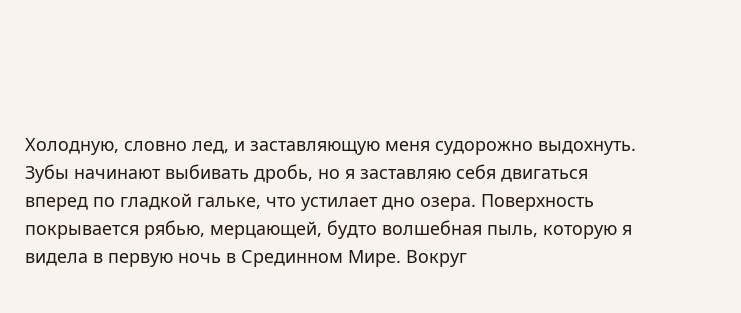Холодную, словно лед, и заставляющую меня судорожно выдохнуть. Зубы начинают выбивать дробь, но я заставляю себя двигаться вперед по гладкой гальке, что устилает дно озера. Поверхность покрывается рябью, мерцающей, будто волшебная пыль, которую я видела в первую ночь в Срединном Мире. Вокруг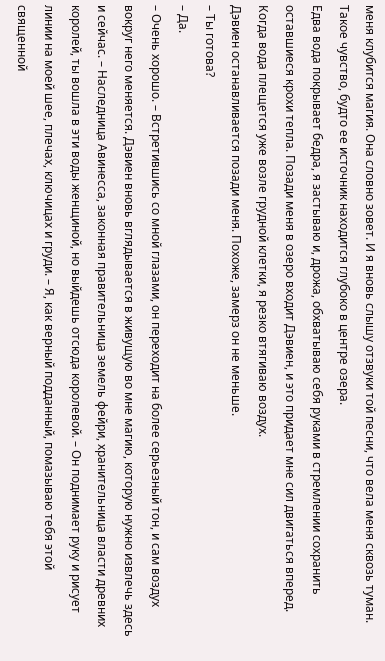меня клубится магия. Она словно зовет. И я вновь слышу отзвуки той песни, что вела меня сквозь туман. Такое чувство, будто ее источник находится глубоко в центре озера.
Едва вода покрывает бедра, я застываю и, дрожа, обхватываю себя руками в стремлении сохранить оставшиеся крохи тепла. Позади меня в озеро входит Дэвиен, и это придает мне сил двигаться вперед. Когда вода плещется уже возле грудной клетки, я резко втягиваю воздух.
Дэвиен останавливается позади меня. Похоже, замерз он не меньше.
– Ты готова?
– Да.
– Очень хорошо. – Встретившись со мной глазами, он переходит на более серьезный тон, и сам воздух вокруг него меняется. Дэвиен вновь вглядывается в живущую во мне магию, которую нужно извлечь здесь и сейчас. – Наследница Авинесса, законная правительница земель фейри, хранительница власти древних королей, ты вошла в эти воды женщиной, но выйдешь отсюда королевой. – Он поднимает руку и рисует линии на моей шее, плечах, ключицах и груди. – Я, как верный подданный, помазываю тебя этой священной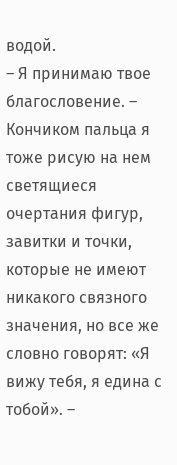водой.
– Я принимаю твое благословение. – Кончиком пальца я тоже рисую на нем светящиеся очертания фигур, завитки и точки, которые не имеют никакого связного значения, но все же словно говорят: «Я вижу тебя, я едина с тобой». –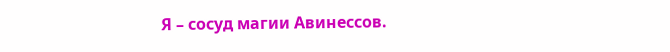Я – сосуд магии Авинессов.